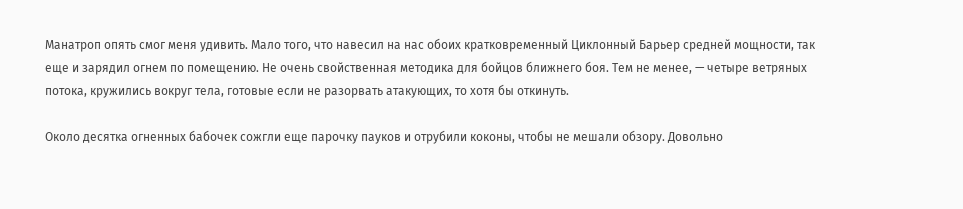Манатроп опять смог меня удивить. Мало того, что навесил на нас обоих кратковременный Циклонный Барьер средней мощности, так еще и зарядил огнем по помещению. Не очень свойственная методика для бойцов ближнего боя. Тем не менее, — четыре ветряных потока, кружились вокруг тела, готовые если не разорвать атакующих, то хотя бы откинуть.

Около десятка огненных бабочек сожгли еще парочку пауков и отрубили коконы, чтобы не мешали обзору. Довольно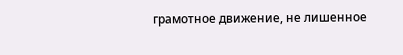грамотное движение, не лишенное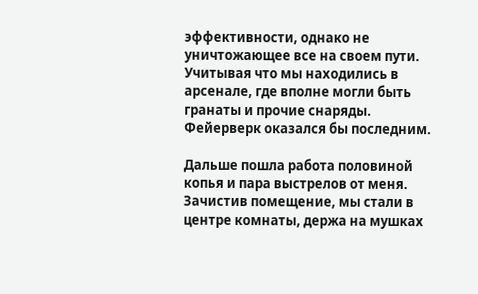эффективности, однако не уничтожающее все на своем пути. Учитывая что мы находились в арсенале, где вполне могли быть гранаты и прочие снаряды. Фейерверк оказался бы последним.

Дальше пошла работа половиной копья и пара выстрелов от меня. Зачистив помещение, мы стали в центре комнаты, держа на мушках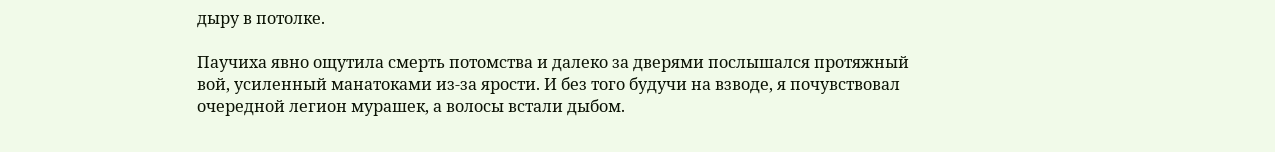дыру в потолке.

Паучиха явно ощутила смерть потомства и далеко за дверями послышался протяжный вой, усиленный манатоками из-за ярости. И без того будучи на взводе, я почувствовал очередной легион мурашек, а волосы встали дыбом.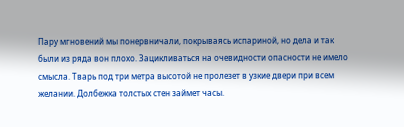Пару мгновений мы понервничали, покрываясь испариной, но дела и так были из ряда вон плохо. Зацикливаться на очевидности опасности не имело смысла. Тварь под три метра высотой не пролезет в узкие двери при всем желании. Долбежка толстых стен займет часы.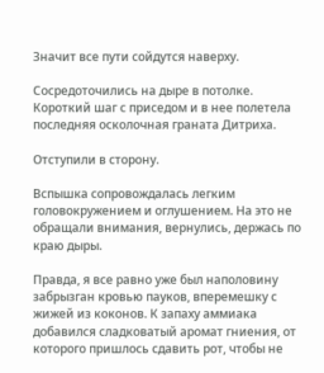Значит все пути сойдутся наверху.

Сосредоточились на дыре в потолке. Короткий шаг с приседом и в нее полетела последняя осколочная граната Дитриха.

Отступили в сторону.

Вспышка сопровождалась легким головокружением и оглушением. На это не обращали внимания, вернулись, держась по краю дыры.

Правда, я все равно уже был наполовину забрызган кровью пауков, вперемешку с жижей из коконов. К запаху аммиака добавился сладковатый аромат гниения, от которого пришлось сдавить рот, чтобы не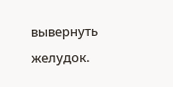вывернуть желудок.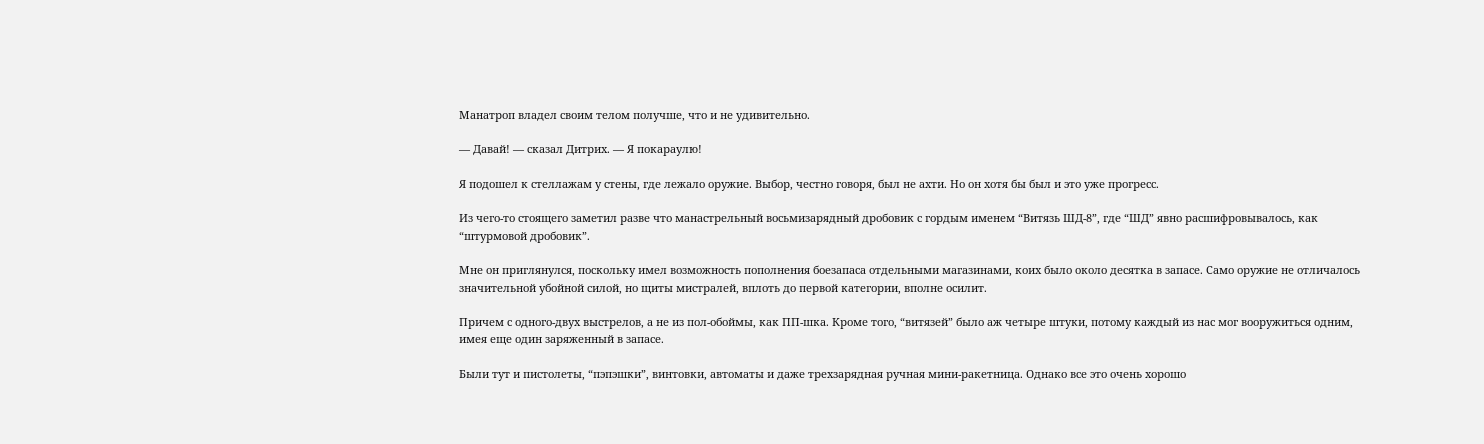Манатроп владел своим телом получше, что и не удивительно.

— Давай! — сказал Дитрих. — Я покараулю!

Я подошел к стеллажам у стены, где лежало оружие. Выбор, честно говоря, был не ахти. Но он хотя бы был и это уже прогресс.

Из чего-то стоящего заметил разве что манастрельный восьмизарядный дробовик с гордым именем “Витязь ШД-8”, где “ШД” явно расшифровывалось, как “штурмовой дробовик”.

Мне он приглянулся, поскольку имел возможность пополнения боезапаса отдельными магазинами, коих было около десятка в запасе. Само оружие не отличалось значительной убойной силой, но щиты мистралей, вплоть до первой категории, вполне осилит.

Причем с одного-двух выстрелов, а не из пол-обоймы, как ПП-шка. Кроме того, “витязей” было аж четыре штуки, потому каждый из нас мог вооружиться одним, имея еще один заряженный в запасе.

Были тут и пистолеты, “пэпэшки”, винтовки, автоматы и даже трехзарядная ручная мини-ракетница. Однако все это очень хорошо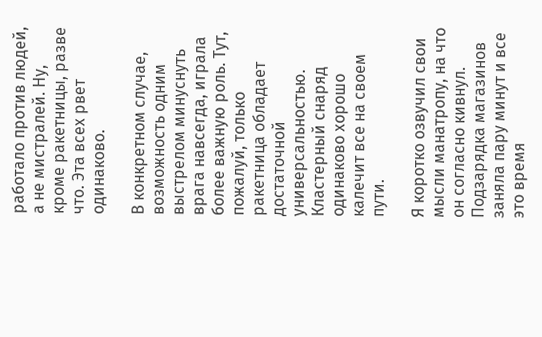работало против людей, а не мистралей. Ну, кроме ракетницы, разве что. Эта всех рвет одинаково.

В конкретном случае, возможность одним выстрелом минуснуть врага навсегда, играла более важную роль. Тут, пожалуй, только ракетница обладает достаточной универсальностью. Кластерный снаряд одинаково хорошо калечит все на своем пути.

Я коротко озвучил свои мысли манатропу, на что он согласно кивнул. Подзарядка магазинов заняла пару минут и все это время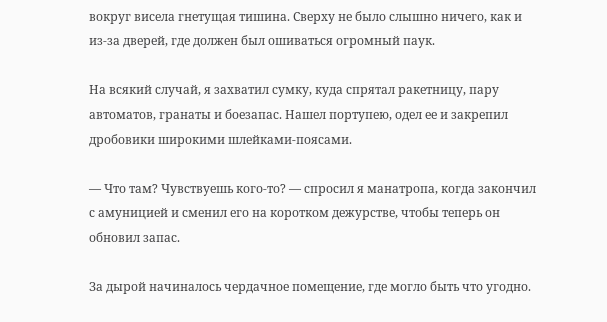вокруг висела гнетущая тишина. Сверху не было слышно ничего, как и из-за дверей, где должен был ошиваться огромный паук.

На всякий случай, я захватил сумку, куда спрятал ракетницу, пару автоматов, гранаты и боезапас. Нашел портупею, одел ее и закрепил дробовики широкими шлейками-поясами.

— Что там? Чувствуешь кого-то? — спросил я манатропа, когда закончил с амуницией и сменил его на коротком дежурстве, чтобы теперь он обновил запас.

За дырой начиналось чердачное помещение, где могло быть что угодно.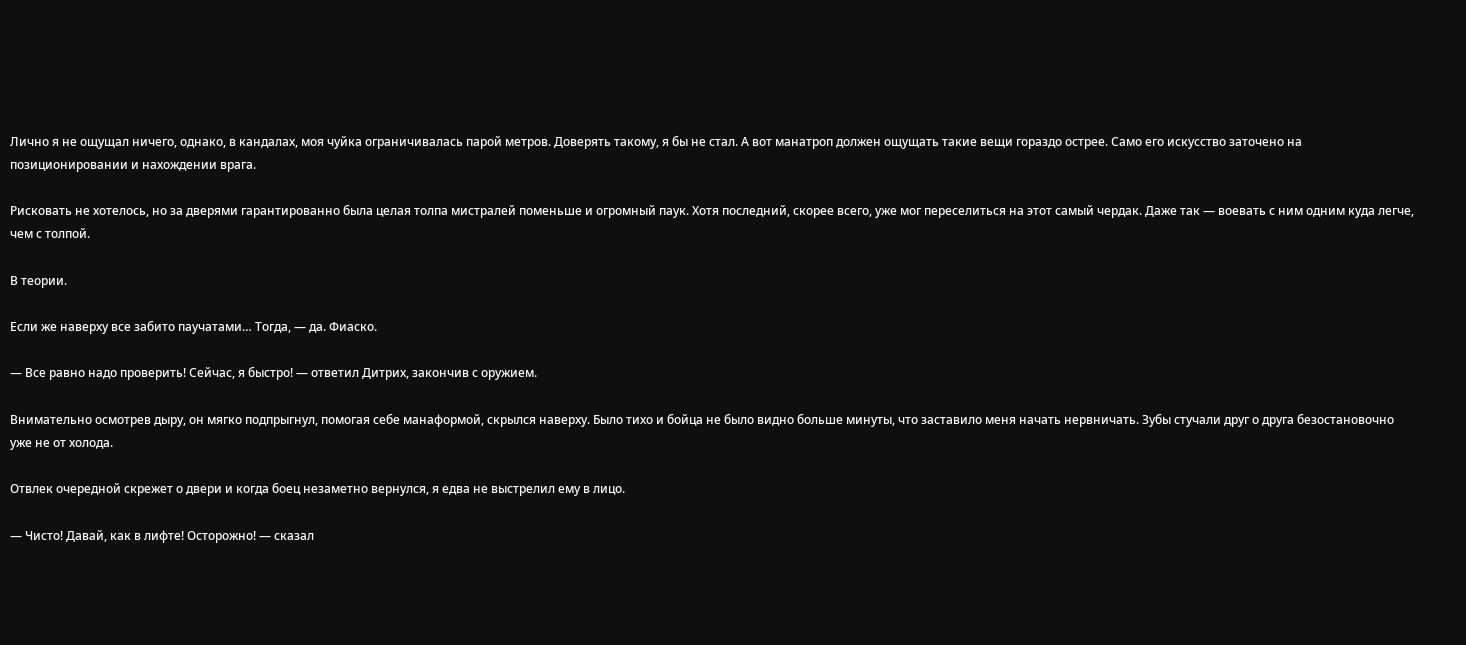Лично я не ощущал ничего, однако, в кандалах, моя чуйка ограничивалась парой метров. Доверять такому, я бы не стал. А вот манатроп должен ощущать такие вещи гораздо острее. Само его искусство заточено на позиционировании и нахождении врага.

Рисковать не хотелось, но за дверями гарантированно была целая толпа мистралей поменьше и огромный паук. Хотя последний, скорее всего, уже мог переселиться на этот самый чердак. Даже так — воевать с ним одним куда легче, чем с толпой.

В теории.

Если же наверху все забито паучатами… Тогда, — да. Фиаско.

— Все равно надо проверить! Сейчас, я быстро! — ответил Дитрих, закончив с оружием.

Внимательно осмотрев дыру, он мягко подпрыгнул, помогая себе манаформой, скрылся наверху. Было тихо и бойца не было видно больше минуты, что заставило меня начать нервничать. Зубы стучали друг о друга безостановочно уже не от холода.

Отвлек очередной скрежет о двери и когда боец незаметно вернулся, я едва не выстрелил ему в лицо.

— Чисто! Давай, как в лифте! Осторожно! — сказал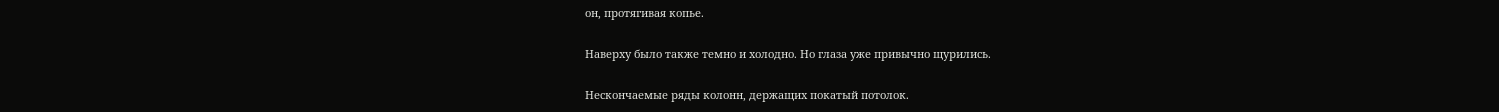он, протягивая копье.

Наверху было также темно и холодно. Но глаза уже привычно щурились.

Нескончаемые ряды колонн, держащих покатый потолок.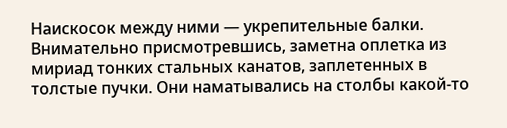Наискосок между ними — укрепительные балки. Внимательно присмотревшись, заметна оплетка из мириад тонких стальных канатов, заплетенных в толстые пучки. Они наматывались на столбы какой-то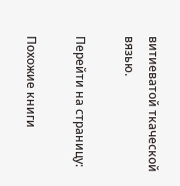витиеватой ткаческой вязью.

Перейти на страницу:

Похожие книги